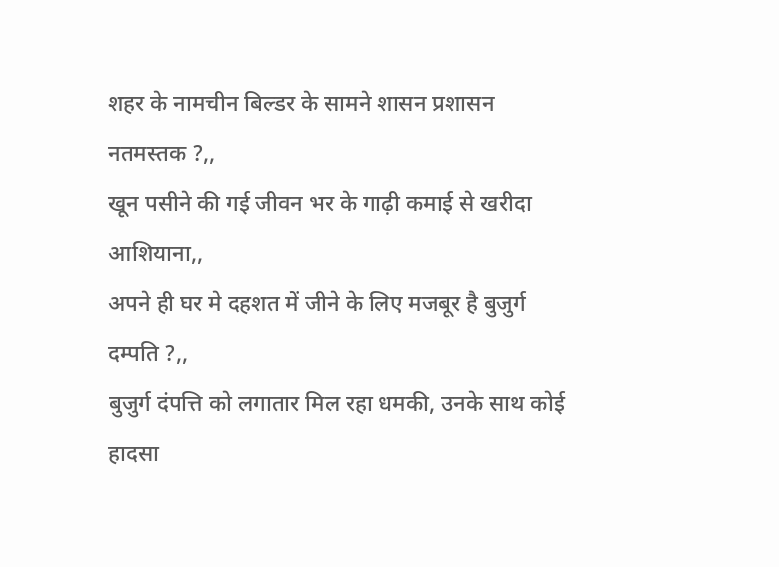शहर के नामचीन बिल्डर के सामने शासन प्रशासन नतमस्तक ?,,
खून पसीने की गई जीवन भर के गाढ़ी कमाई से खरीदा आशियाना,,
अपने ही घर मे दहशत में जीने के लिए मजबूर है बुजुर्ग दम्पति ?,,
बुजुर्ग दंपत्ति को लगातार मिल रहा धमकी, उनके साथ कोई हादसा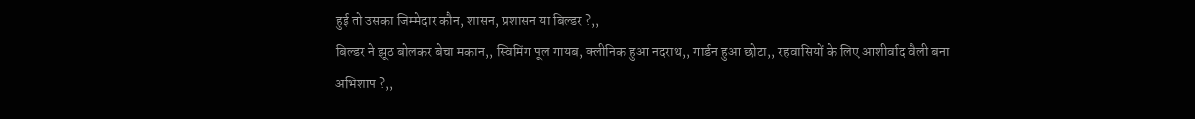हुई तो उसका जिम्मेदार कौन, शासन, प्रशासन या बिल्डर ?,,
बिल्डर ने झूठ बोलकर बेचा मकान,, स्विमिंग पूल गायब, क्लीनिक हुआ नदराथ,, गार्डन हुआ छोटा,, रहवासियों के लिए आशीर्वाद वैली बना अभिशाप ?,,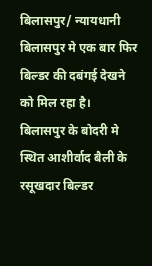बिलासपुर/ न्यायधानी बिलासपुर मे एक बार फिर बिल्डर की दबंगई देखने को मिल रहा है।
बिलासपुर के बोदरी मे स्थित आशीर्वाद बैली के रसूखदार बिल्डर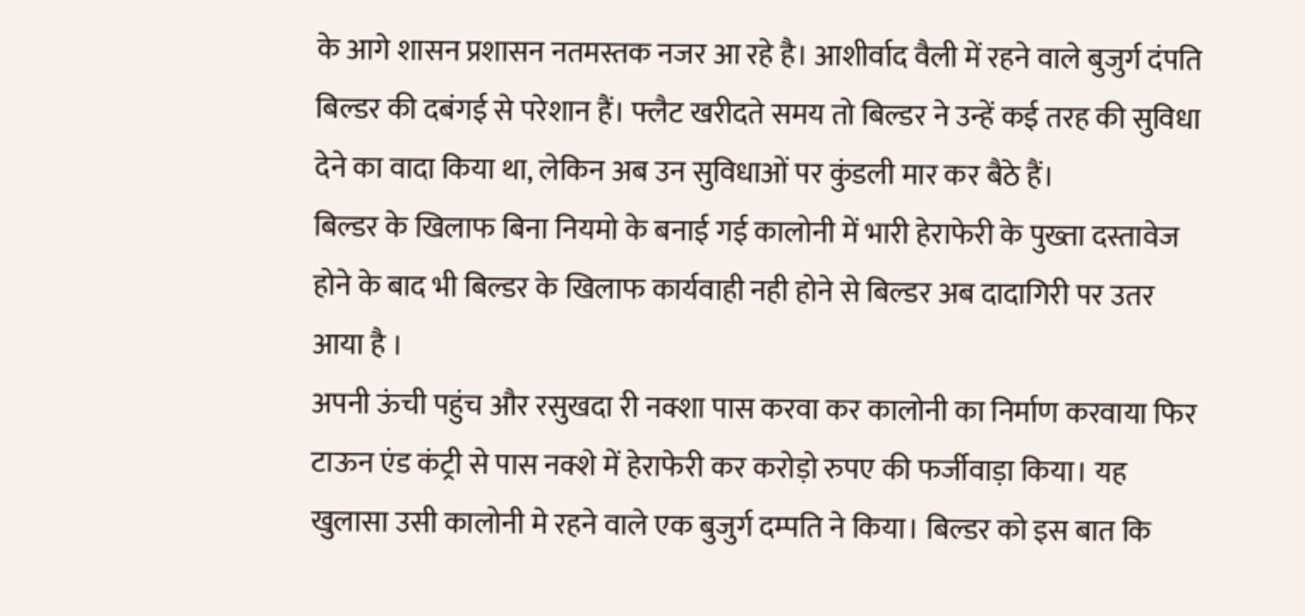के आगे शासन प्रशासन नतमस्तक नजर आ रहे है। आशीर्वाद वैली में रहने वाले बुजुर्ग दंपति बिल्डर की दबंगई से परेशान हैं। फ्लैट खरीदते समय तो बिल्डर ने उन्हें कई तरह की सुविधा देने का वादा किया था, लेकिन अब उन सुविधाओं पर कुंडली मार कर बैठे हैं।
बिल्डर के खिलाफ बिना नियमो के बनाई गई कालोनी में भारी हेराफेरी के पुख्ता दस्तावेज होने के बाद भी बिल्डर के खिलाफ कार्यवाही नही होने से बिल्डर अब दादागिरी पर उतर आया है ।
अपनी ऊंची पहुंच और रसुखदा री नक्शा पास करवा कर कालोनी का निर्माण करवाया फिर टाऊन एंड कंट्री से पास नक्शे में हेराफेरी कर करोड़ो रुपए की फर्जीवाड़ा किया। यह खुलासा उसी कालोनी मे रहने वाले एक बुजुर्ग दम्पति ने किया। बिल्डर को इस बात कि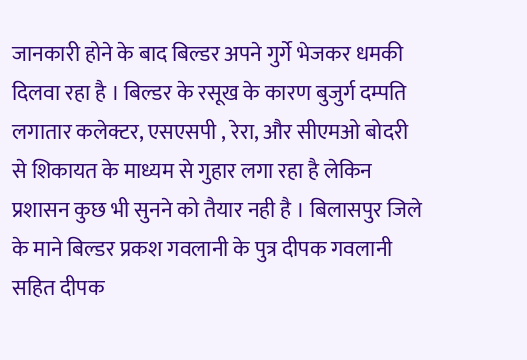जानकारी होने के बाद बिल्डर अपने गुर्गे भेजकर धमकी दिलवा रहा है । बिल्डर के रसूख के कारण बुजुर्ग दम्पति लगातार कलेक्टर, एसएसपी , रेरा, और सीएमओ बोदरी से शिकायत के माध्यम से गुहार लगा रहा है लेकिन प्रशासन कुछ भी सुनने को तैयार नही है । बिलासपुर जिले के माने बिल्डर प्रकश गवलानी के पुत्र दीपक गवलानी सहित दीपक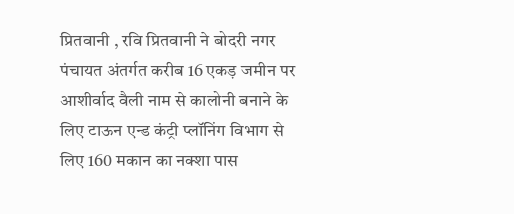प्रितवानी , रवि प्रितवानी ने बोदरी नगर पंचायत अंतर्गत करीब 16 एकड़ जमीन पर आशीर्वाद वैली नाम से कालोनी बनाने के लिए टाऊन एन्ड कंट्री प्लॉनिंग विभाग से लिए 160 मकान का नक्शा पास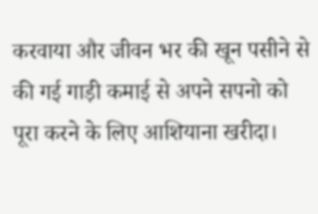करवाया और जीवन भर की खून पसीने से की गई गाड़ी कमाई से अपने सपनो को पूरा करने के लिए आशियाना खरीदा।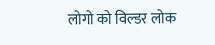लोगो को विल्डर लोक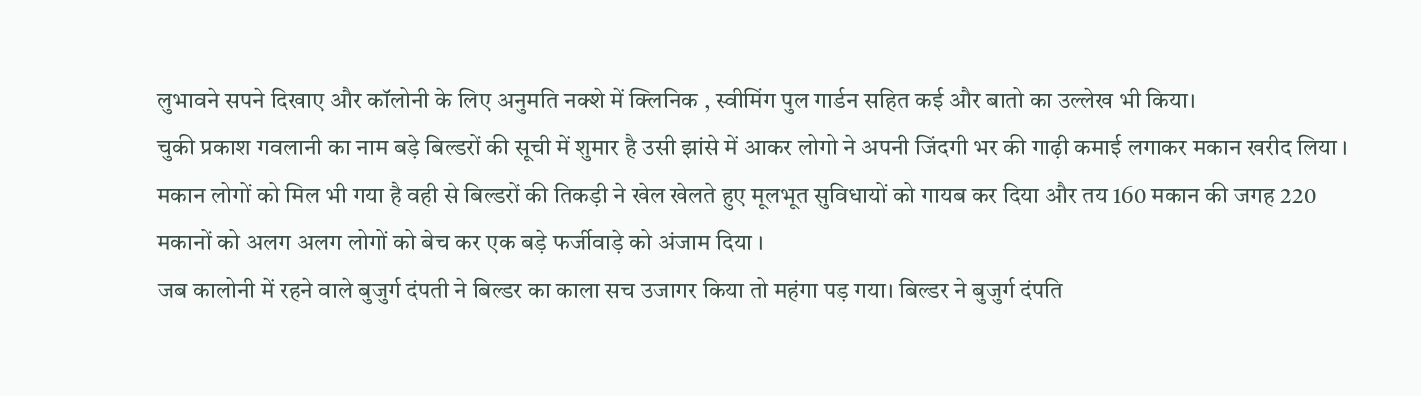लुभावने सपने दिखाए और कॉलोनी के लिए अनुमति नक्शे में क्लिनिक , स्वीमिंग पुल गार्डन सहित कई और बातो का उल्लेख भी किया।
चुकी प्रकाश गवलानी का नाम बड़े बिल्डरों की सूची में शुमार है उसी झांसे में आकर लोगो ने अपनी जिंदगी भर की गाढ़ी कमाई लगाकर मकान खरीद लिया । मकान लोगों को मिल भी गया है वही से बिल्डरों की तिकड़ी ने खेल खेलते हुए मूलभूत सुविधायों को गायब कर दिया और तय 160 मकान की जगह 220 मकानों को अलग अलग लोगों को बेच कर एक बड़े फर्जीवाड़े को अंजाम दिया ।
जब कालोनी में रहने वाले बुजुर्ग दंपती ने बिल्डर का काला सच उजागर किया तो महंगा पड़ गया। बिल्डर ने बुजुर्ग दंपति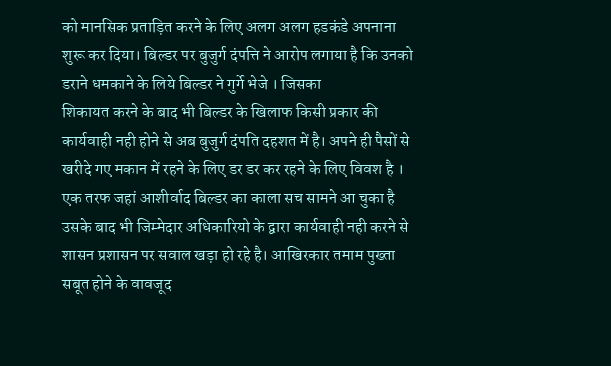को मानसिक प्रताड़ित करने के लिए अलग अलग हडकंडे अपनाना शुरू कर दिया। बिल्डर पर बुजुर्ग दंपत्ति ने आरोप लगाया है कि उनको डराने धमकाने के लिये बिल्डर ने गुर्गे भेजे । जिसका
शिकायत करने के बाद भी बिल्डर के खिलाफ किसी प्रकार की कार्यवाही नही होने से अब बुजुर्ग दंपति दहशत में है। अपने ही पैसों से खरीदे गए मकान में रहने के लिए डर डर कर रहने के लिए विवश है । एक तरफ जहां आशीर्वाद बिल्डर का काला सच सामने आ चुका है उसके बाद भी जिम्मेदार अधिकारियो के द्वारा कार्यवाही नही करने से शासन प्रशासन पर सवाल खड़ा हो रहे है। आखिरकार तमाम पुख्ता सबूत होने के वावजूद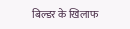बिल्डर के खिलाफ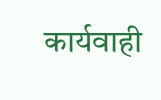कार्यवाही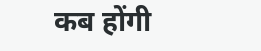कब होंगी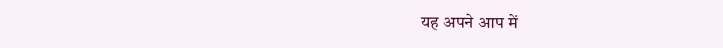यह अपने आप में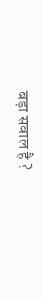बड़ा सवाल है ?